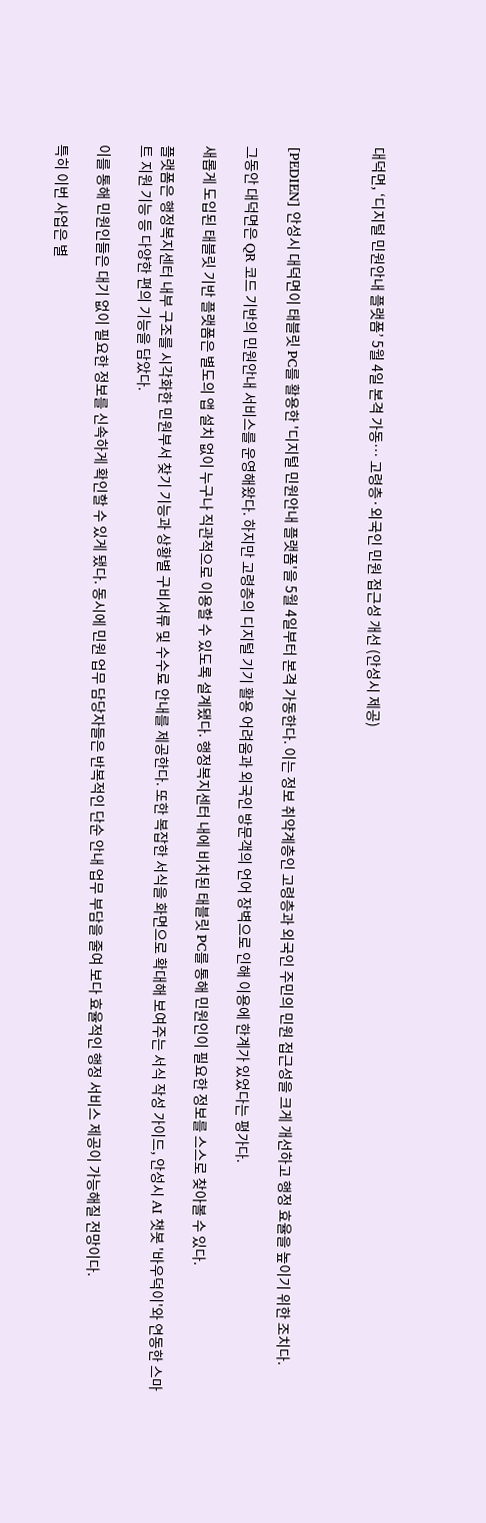대덕면, ‘디지털 민원안내 플랫폼’ 5월 4일 본격 가동… 고령층·외국인 민원 접근성 개선 (안성시 제공)



[PEDIEN] 안성시 대덕면이 태블릿 PC를 활용한 '디지털 민원안내 플랫폼'을 5월 4일부터 본격 가동한다. 이는 정보 취약계층인 고령층과 외국인 주민의 민원 접근성을 크게 개선하고 행정 효율을 높이기 위한 조치다.

그동안 대덕면은 QR 코드 기반의 민원안내 서비스를 운영해왔다. 하지만 고령층의 디지털 기기 활용 어려움과 외국인 방문객의 언어 장벽으로 인해 이용에 한계가 있었다는 평가다.

새롭게 도입된 태블릿 기반 플랫폼은 별도의 앱 설치 없이 누구나 직관적으로 이용할 수 있도록 설계됐다. 행정복지센터 내에 비치된 태블릿 PC를 통해 민원인이 필요한 정보를 스스로 찾아볼 수 있다.

플랫폼은 행정복지센터 내부 구조를 시각화한 민원부서 찾기 기능과 상황별 구비서류 및 수수료 안내를 제공한다. 또한 복잡한 서식을 화면으로 확대해 보여주는 서식 작성 가이드, 안성시 AI 챗봇 '바우덕이'와 연동한 스마트 지원 기능 등 다양한 편의 기능을 담았다.

이를 통해 민원인들은 대기 없이 필요한 정보를 신속하게 확인할 수 있게 됐다. 동시에 민원 업무 담당자들은 반복적인 단순 안내 업무 부담을 줄여 보다 효율적인 행정 서비스 제공이 가능해질 전망이다.

특히 이번 사업은 별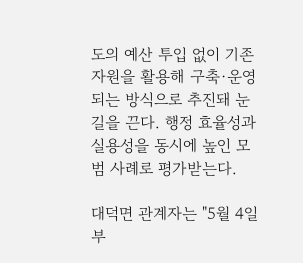도의 예산 투입 없이 기존 자원을 활용해 구축·운영되는 방식으로 추진돼 눈길을 끈다. 행정 효율성과 실용성을 동시에 높인 모범 사례로 평가받는다.

대덕면 관계자는 "5월 4일부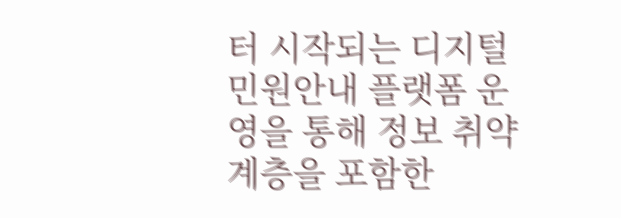터 시작되는 디지털 민원안내 플랫폼 운영을 통해 정보 취약계층을 포함한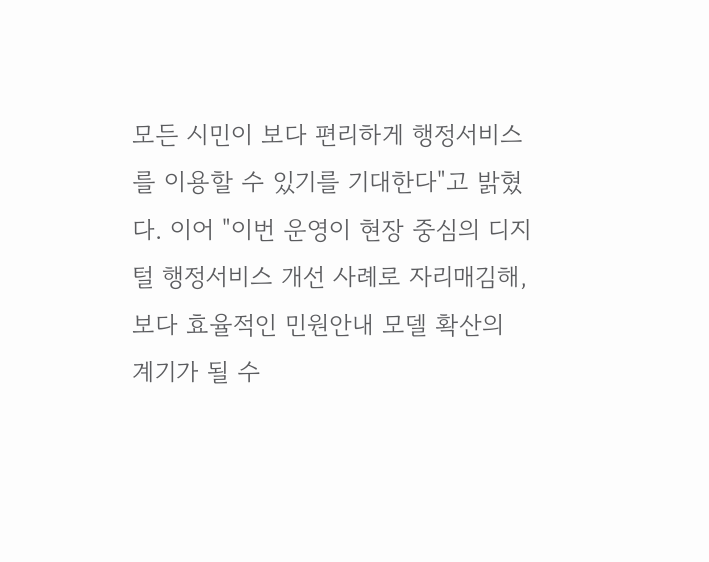모든 시민이 보다 편리하게 행정서비스를 이용할 수 있기를 기대한다"고 밝혔다. 이어 "이번 운영이 현장 중심의 디지털 행정서비스 개선 사례로 자리매김해, 보다 효율적인 민원안내 모델 확산의 계기가 될 수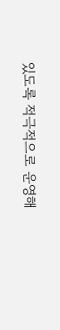있도록 적극적으로 운영해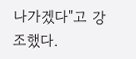나가겠다"고 강조했다.